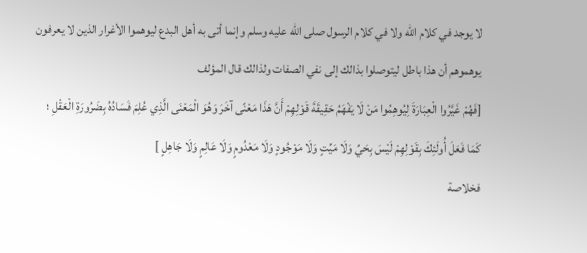لا يوجد في كلام الله ولا في كلام الرسول صلى الله عليه وسلم وإنما أتى به أهل البدع ليوهموا الأغرار الذين لا يعرفون يوهموهم أن هذا باطل ليتوصلوا بذالك إلى نفي الصفات ولذالك قال المؤلف
[فَهُمْ غَيَّرُوا الْعِبَارَةَ لِيُوهِمُوا مَنْ لَا يَفْهَمُ حَقِيقَةَ قَوْلِهِمْ أَنَّ هَذَا مَعْنًى آخَرَ وَهُوَ الْمَعْنَى الَّذِي عُلِمَ فَسَادُهُ بِضَرُورَةِ الْعَقْلِ ؛ كَمَا فَعَلَ أُولَئِكَ بِقَوْلِهِمْ لَيْسَ بِحَيِّ وَلَا مَيِّتٍ وَلَا مَوْجُودٍ وَلَا مَعْدُومٍ وَلَا عَالِمٍ وَلَا جَاهِلٍ ]
فخلاصة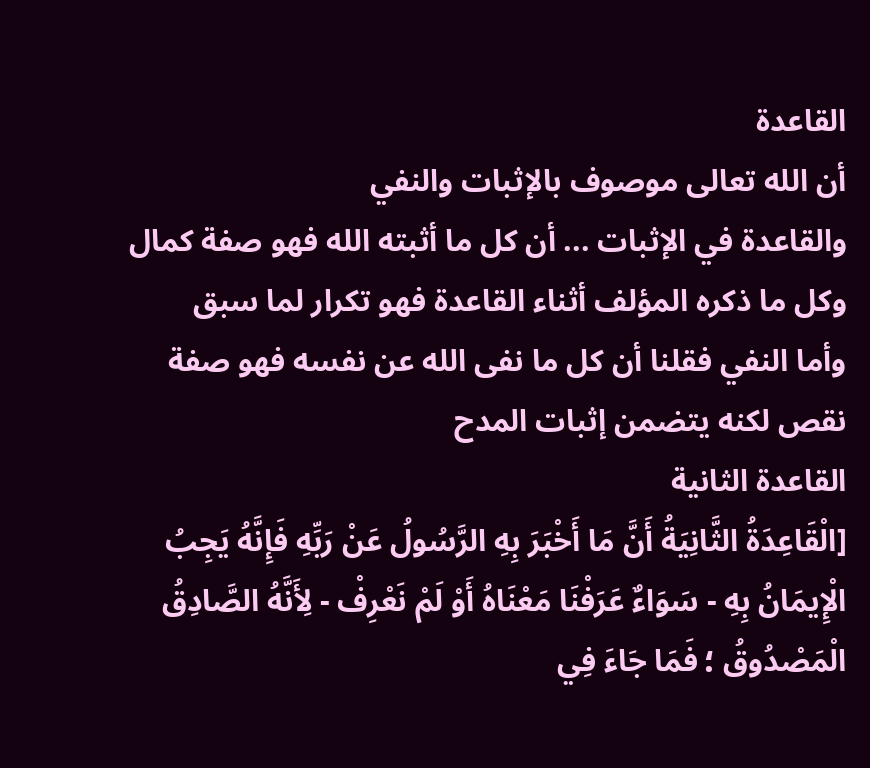القاعدة
أن الله تعالى موصوف بالإثبات والنفي
والقاعدة في الإثبات ... أن كل ما أثبته الله فهو صفة كمال وكل ما ذكره المؤلف أثناء القاعدة فهو تكرار لما سبق
وأما النفي فقلنا أن كل ما نفى الله عن نفسه فهو صفة نقص لكنه يتضمن إثبات المدح
القاعدة الثانية
[الْقَاعِدَةُ الثَّانِيَةُ أَنَّ مَا أَخْبَرَ بِهِ الرَّسُولُ عَنْ رَبِّهِ فَإِنَّهُ يَجِبُ الْإِيمَانُ بِهِ - سَوَاءٌ عَرَفْنَا مَعْنَاهُ أَوْ لَمْ نَعْرِفْ - لِأَنَّهُ الصَّادِقُ الْمَصْدُوقُ ؛ فَمَا جَاءَ فِي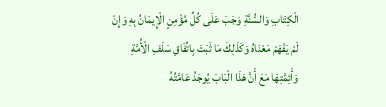الْكِتَابِ وَالسُّنَّةِ وَجَبَ عَلَى كُلِّ مُؤْمِنٍ الْإِيمَانُ بِهِ وَإِنْ لَمْ يَفْهَمْ مَعْنَاهُ وَكَذَلِكَ مَا ثَبَتَ بِاتِّفَاقِ سَلَفِ الْأُمَّةِ وَأَئِمَّتِهَا مَعَ أَنَّ هَذَا الْبَابَ يُوجَدُ عَامَّتُهُ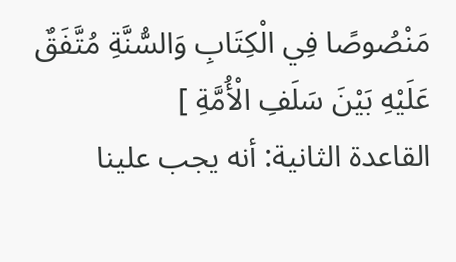مَنْصُوصًا فِي الْكِتَابِ وَالسُّنَّةِ مُتَّفَقٌ عَلَيْهِ بَيْنَ سَلَفِ الْأُمَّةِ ]
القاعدة الثانية: أنه يجب علينا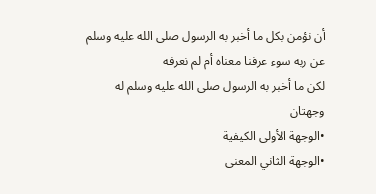أن نؤمن بكل ما أخبر به الرسول صلى الله عليه وسلم عن ربه سوء عرفنا معناه أم لم نعرفه
لكن ما أخبر به الرسول صلى الله عليه وسلم له وجهتان
•الوجهة الأولى الكيفية
•الوجهة الثاني المعنى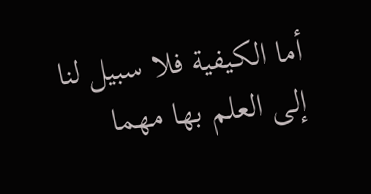أما الكيفية فلا سبيل لنا إلى العلم بها مهما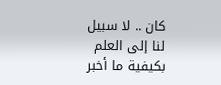كان .. لا سبيل لنا إلى العلم بكيفية ما أخبر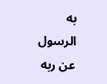به الرسول عن ربه